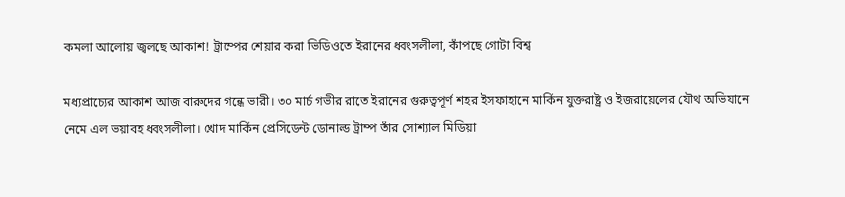কমলা আলোয় জ্বলছে আকাশ! ট্রাম্পের শেয়ার করা ভিডিওতে ইরানের ধ্বংসলীলা, কাঁপছে গোটা বিশ্ব

মধ্যপ্রাচ্যের আকাশ আজ বারুদের গন্ধে ভারী। ৩০ মার্চ গভীর রাতে ইরানের গুরুত্বপূর্ণ শহর ইসফাহানে মার্কিন যুক্তরাষ্ট্র ও ইজরায়েলের যৌথ অভিযানে নেমে এল ভয়াবহ ধ্বংসলীলা। খোদ মার্কিন প্রেসিডেন্ট ডোনাল্ড ট্রাম্প তাঁর সোশ্যাল মিডিয়া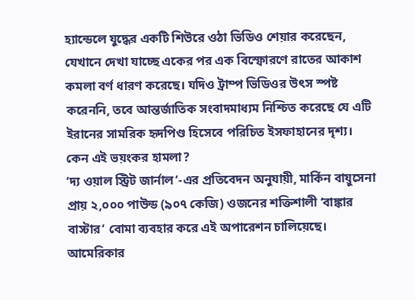হ্যান্ডেলে যুদ্ধের একটি শিউরে ওঠা ভিডিও শেয়ার করেছেন, যেখানে দেখা যাচ্ছে একের পর এক বিস্ফোরণে রাতের আকাশ কমলা বর্ণ ধারণ করেছে। যদিও ট্রাম্প ভিডিওর উৎস স্পষ্ট করেননি, তবে আন্তর্জাতিক সংবাদমাধ্যম নিশ্চিত করেছে যে এটি ইরানের সামরিক হৃদপিণ্ড হিসেবে পরিচিত ইসফাহানের দৃশ্য।
কেন এই ভয়ংকর হামলা?
‘দ্য ওয়াল স্ট্রিট জার্নাল’-এর প্রতিবেদন অনুযায়ী, মার্কিন বায়ুসেনা প্রায় ২,০০০ পাউন্ড (৯০৭ কেজি) ওজনের শক্তিশালী ‘বাঙ্কার বাস্টার’ বোমা ব্যবহার করে এই অপারেশন চালিয়েছে। আমেরিকার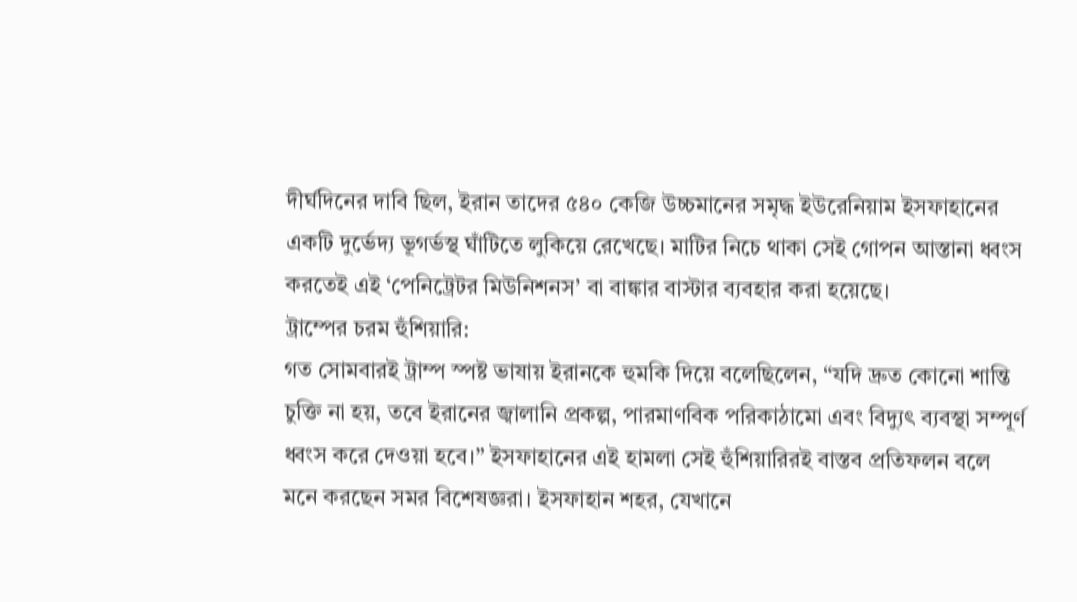দীর্ঘদিনের দাবি ছিল, ইরান তাদের ৫৪০ কেজি উচ্চমানের সমৃদ্ধ ইউরেনিয়াম ইসফাহানের একটি দুর্ভেদ্য ভূগর্ভস্থ ঘাঁটিতে লুকিয়ে রেখেছে। মাটির নিচে থাকা সেই গোপন আস্তানা ধ্বংস করতেই এই ‘পেনিট্রেটর মিউনিশনস’ বা বাঙ্কার বাস্টার ব্যবহার করা হয়েছে।
ট্রাম্পের চরম হুঁশিয়ারি:
গত সোমবারই ট্রাম্প স্পষ্ট ভাষায় ইরানকে হুমকি দিয়ে বলেছিলেন, “যদি দ্রুত কোনো শান্তি চুক্তি না হয়, তবে ইরানের জ্বালানি প্রকল্প, পারমাণবিক পরিকাঠামো এবং বিদ্যুৎ ব্যবস্থা সম্পূর্ণ ধ্বংস করে দেওয়া হবে।” ইসফাহানের এই হামলা সেই হুঁশিয়ারিরই বাস্তব প্রতিফলন বলে মনে করছেন সমর বিশেষজ্ঞরা। ইসফাহান শহর, যেখানে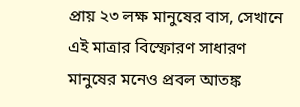প্রায় ২৩ লক্ষ মানুষের বাস, সেখানে এই মাত্রার বিস্ফোরণ সাধারণ মানুষের মনেও প্রবল আতঙ্ক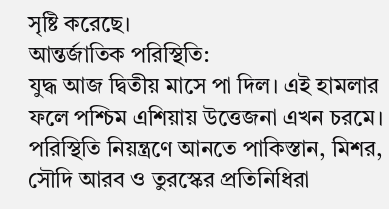সৃষ্টি করেছে।
আন্তর্জাতিক পরিস্থিতি:
যুদ্ধ আজ দ্বিতীয় মাসে পা দিল। এই হামলার ফলে পশ্চিম এশিয়ায় উত্তেজনা এখন চরমে। পরিস্থিতি নিয়ন্ত্রণে আনতে পাকিস্তান, মিশর, সৌদি আরব ও তুরস্কের প্রতিনিধিরা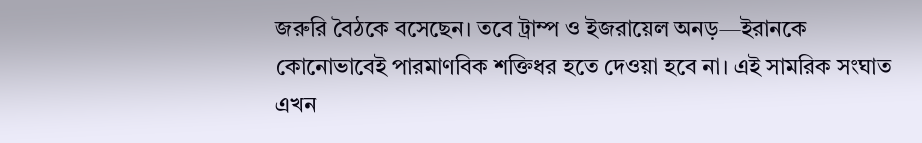জরুরি বৈঠকে বসেছেন। তবে ট্রাম্প ও ইজরায়েল অনড়—ইরানকে কোনোভাবেই পারমাণবিক শক্তিধর হতে দেওয়া হবে না। এই সামরিক সংঘাত এখন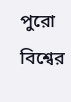পুরো বিশ্বের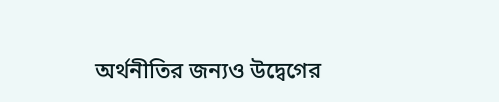অর্থনীতির জন্যও উদ্বেগের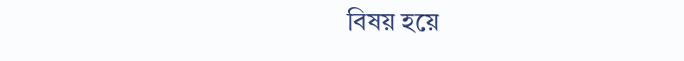বিষয় হয়ে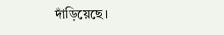দাঁড়িয়েছে।